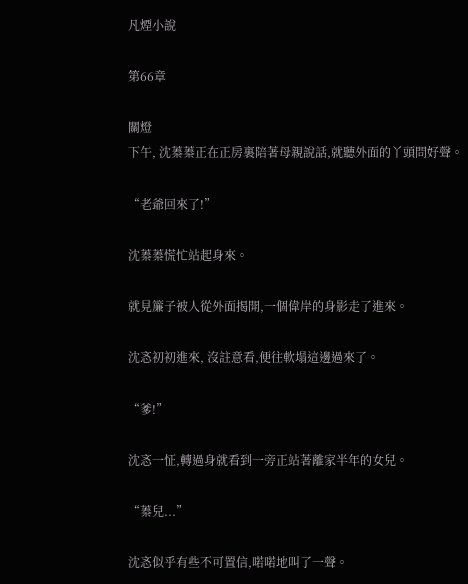凡煙小說

第66章

關燈
下午, 沈蓁蓁正在正房裏陪著母親說話,就聽外面的丫頭問好聲。

“老爺回來了!”

沈蓁蓁慌忙站起身來。

就見簾子被人從外面揭開,一個偉岸的身影走了進來。

沈忞初初進來, 沒註意看,便往軟塌這邊過來了。

“爹!”

沈忞一怔,轉過身就看到一旁正站著離家半年的女兒。

“蓁兒...”

沈忞似乎有些不可置信,喏喏地叫了一聲。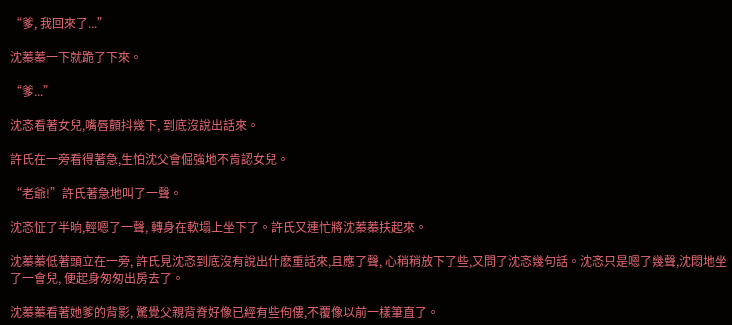“爹, 我回來了...”

沈蓁蓁一下就跪了下來。

“爹...”

沈忞看著女兒,嘴唇顫抖幾下, 到底沒說出話來。

許氏在一旁看得著急,生怕沈父會倔強地不肯認女兒。

“老爺!”許氏著急地叫了一聲。

沈忞怔了半晌,輕嗯了一聲, 轉身在軟塌上坐下了。許氏又連忙將沈蓁蓁扶起來。

沈蓁蓁低著頭立在一旁, 許氏見沈忞到底沒有說出什麽重話來,且應了聲, 心稍稍放下了些,又問了沈忞幾句話。沈忞只是嗯了幾聲,沈悶地坐了一會兒, 便起身匆匆出房去了。

沈蓁蓁看著她爹的背影, 驚覺父親背脊好像已經有些佝僂,不覆像以前一樣筆直了。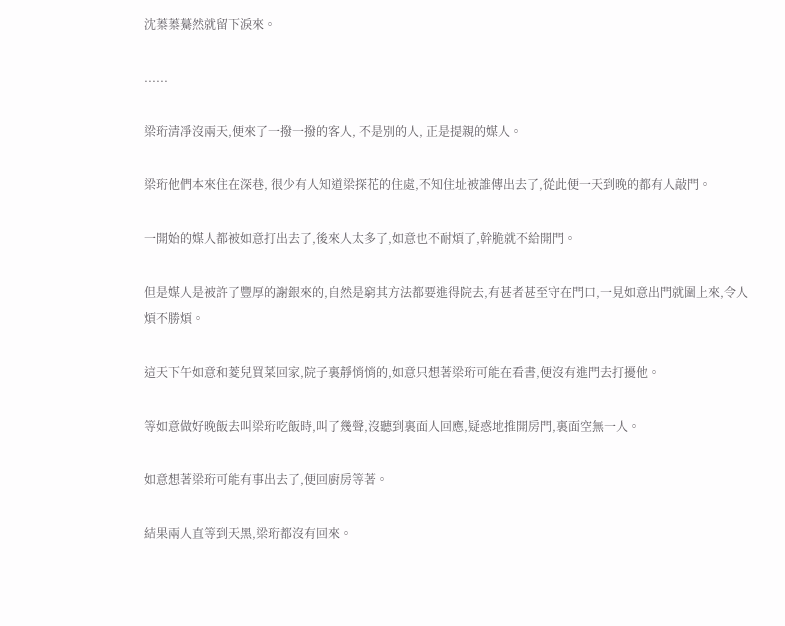沈蓁蓁驀然就留下淚來。

......

梁珩清凈沒兩天,便來了一撥一撥的客人, 不是別的人, 正是提親的媒人。

梁珩他們本來住在深巷, 很少有人知道梁探花的住處,不知住址被誰傳出去了,從此便一天到晚的都有人敲門。

一開始的媒人都被如意打出去了,後來人太多了,如意也不耐煩了,幹脆就不給開門。

但是媒人是被許了豐厚的謝銀來的,自然是窮其方法都要進得院去,有甚者甚至守在門口,一見如意出門就圍上來,令人煩不勝煩。

這天下午如意和菱兒買菜回家,院子裏靜悄悄的,如意只想著梁珩可能在看書,便沒有進門去打擾他。

等如意做好晚飯去叫梁珩吃飯時,叫了幾聲,沒聽到裏面人回應,疑惑地推開房門,裏面空無一人。

如意想著梁珩可能有事出去了,便回廚房等著。

結果兩人直等到天黑,梁珩都沒有回來。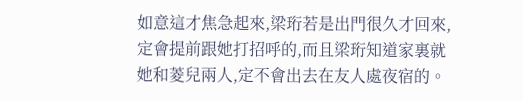如意這才焦急起來,梁珩若是出門很久才回來,定會提前跟她打招呼的,而且梁珩知道家裏就她和菱兒兩人,定不會出去在友人處夜宿的。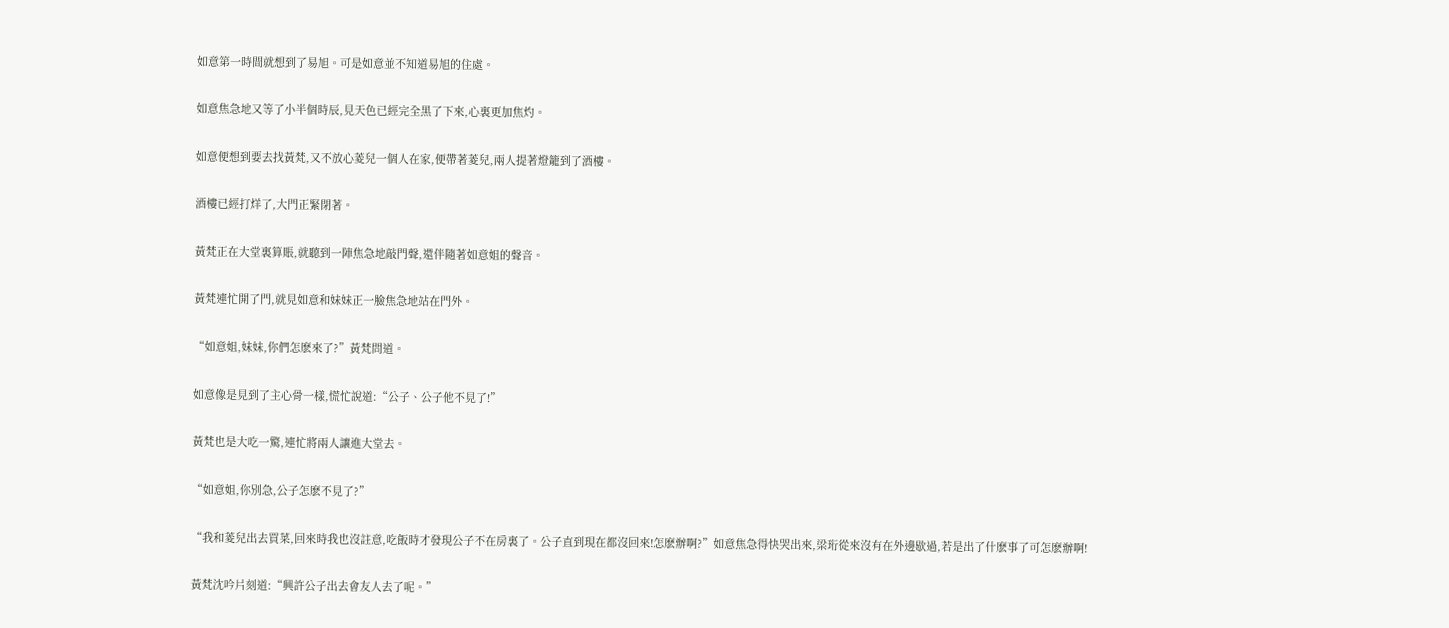如意第一時間就想到了易旭。可是如意並不知道易旭的住處。

如意焦急地又等了小半個時辰,見天色已經完全黑了下來,心裏更加焦灼。

如意便想到要去找黃梵,又不放心菱兒一個人在家,便帶著菱兒,兩人提著燈籠到了酒樓。

酒樓已經打烊了,大門正緊閉著。

黃梵正在大堂裏算賬,就聽到一陣焦急地敲門聲,還伴隨著如意姐的聲音。

黃梵連忙開了門,就見如意和妹妹正一臉焦急地站在門外。

“如意姐,妹妹,你們怎麽來了?”黃梵問道。

如意像是見到了主心骨一樣,慌忙說道:“公子、公子他不見了!”

黃梵也是大吃一驚,連忙將兩人讓進大堂去。

“如意姐,你別急,公子怎麽不見了?”

“我和菱兒出去買菜,回來時我也沒註意,吃飯時才發現公子不在房裏了。公子直到現在都沒回來!怎麽辦啊?”如意焦急得快哭出來,梁珩從來沒有在外邊歇過,若是出了什麽事了可怎麽辦啊!

黃梵沈吟片刻道:“興許公子出去會友人去了呢。”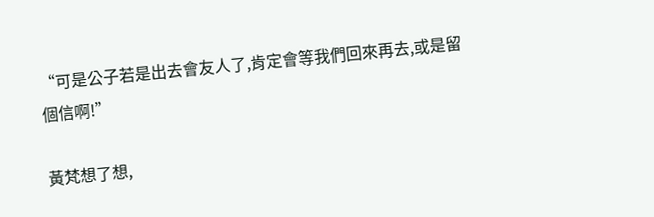“可是公子若是出去會友人了,肯定會等我們回來再去,或是留個信啊!”

黃梵想了想,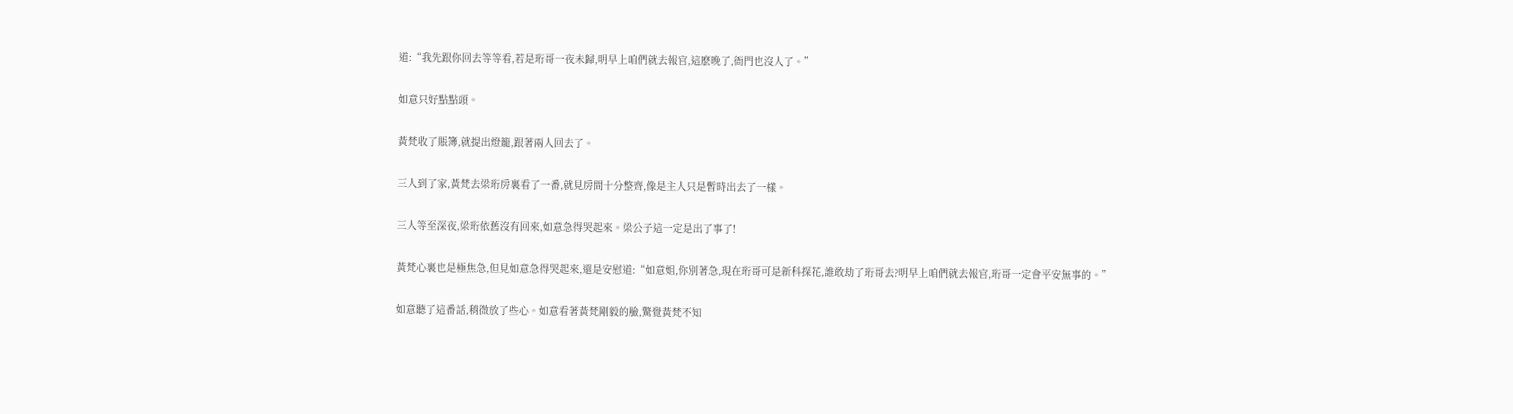道:“我先跟你回去等等看,若是珩哥一夜未歸,明早上咱們就去報官,這麽晚了,衙門也沒人了。”

如意只好點點頭。

黃梵收了賬簿,就提出燈籠,跟著兩人回去了。

三人到了家,黃梵去梁珩房裏看了一番,就見房間十分整齊,像是主人只是暫時出去了一樣。

三人等至深夜,梁珩依舊沒有回來,如意急得哭起來。梁公子這一定是出了事了!

黃梵心裏也是極焦急,但見如意急得哭起來,還是安慰道:“如意姐,你別著急,現在珩哥可是新科探花,誰敢劫了珩哥去?明早上咱們就去報官,珩哥一定會平安無事的。”

如意聽了這番話,稍微放了些心。如意看著黃梵剛毅的臉,驚覺黃梵不知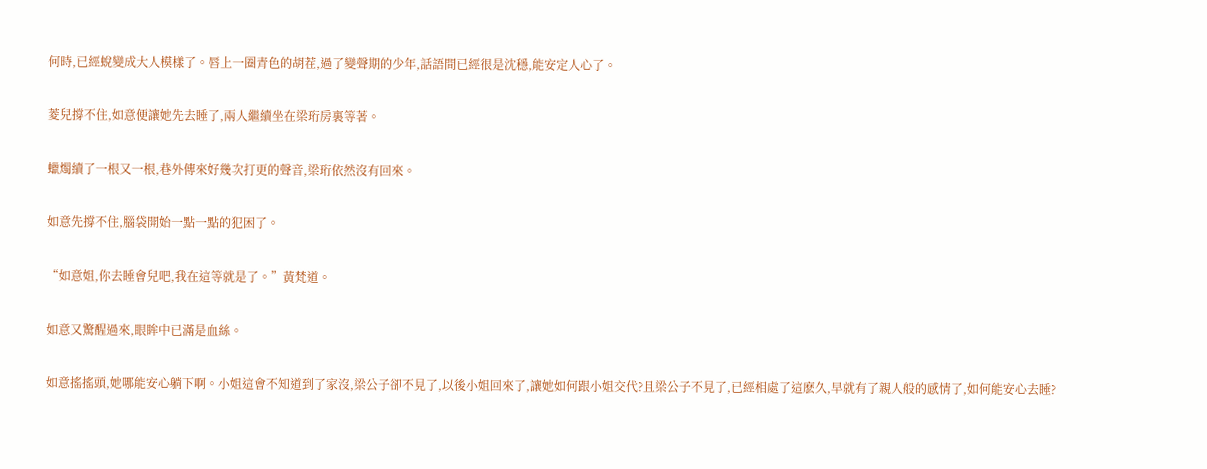何時,已經蛻變成大人模樣了。唇上一圈青色的胡茬,過了變聲期的少年,話語間已經很是沈穩,能安定人心了。

菱兒撐不住,如意便讓她先去睡了,兩人繼續坐在梁珩房裏等著。

蠟燭續了一根又一根,巷外傳來好幾次打更的聲音,梁珩依然沒有回來。

如意先撐不住,腦袋開始一點一點的犯困了。

“如意姐,你去睡會兒吧,我在這等就是了。”黃梵道。

如意又驚醒過來,眼眸中已滿是血絲。

如意搖搖頭,她哪能安心躺下啊。小姐這會不知道到了家沒,梁公子卻不見了,以後小姐回來了,讓她如何跟小姐交代?且梁公子不見了,已經相處了這麽久,早就有了親人般的感情了,如何能安心去睡?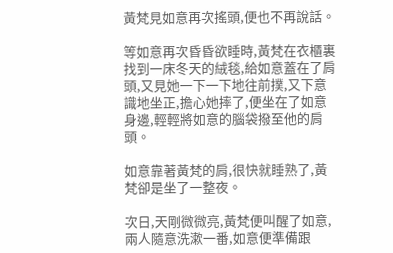黃梵見如意再次搖頭,便也不再說話。

等如意再次昏昏欲睡時,黃梵在衣櫃裏找到一床冬天的絨毯,給如意蓋在了肩頭,又見她一下一下地往前撲,又下意識地坐正,擔心她摔了,便坐在了如意身邊,輕輕將如意的腦袋撥至他的肩頭。

如意靠著黃梵的肩,很快就睡熟了,黃梵卻是坐了一整夜。

次日,天剛微微亮,黃梵便叫醒了如意,兩人隨意洗漱一番,如意便準備跟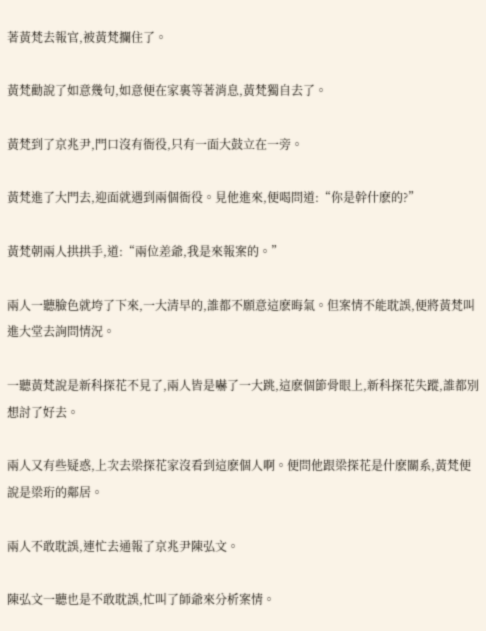著黃梵去報官,被黃梵攔住了。

黃梵勸說了如意幾句,如意便在家裏等著消息,黃梵獨自去了。

黃梵到了京兆尹,門口沒有衙役,只有一面大鼓立在一旁。

黃梵進了大門去,迎面就遇到兩個衙役。見他進來,便喝問道:“你是幹什麽的?”

黃梵朝兩人拱拱手,道:“兩位差爺,我是來報案的。”

兩人一聽臉色就垮了下來,一大清早的,誰都不願意這麽晦氣。但案情不能耽誤,便將黃梵叫進大堂去詢問情況。

一聽黃梵說是新科探花不見了,兩人皆是嚇了一大跳,這麽個節骨眼上,新科探花失蹤,誰都別想討了好去。

兩人又有些疑惑,上次去梁探花家沒看到這麽個人啊。便問他跟梁探花是什麽關系,黃梵便說是梁珩的鄰居。

兩人不敢耽誤,連忙去通報了京兆尹陳弘文。

陳弘文一聽也是不敢耽誤,忙叫了師爺來分析案情。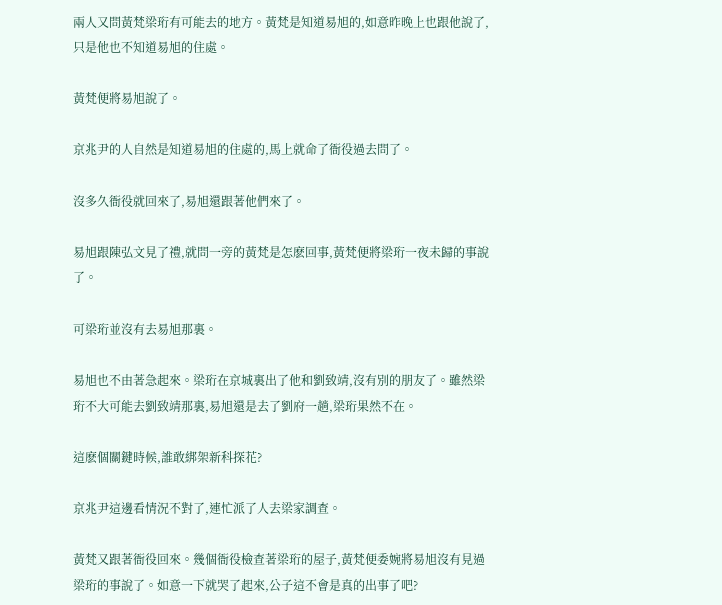兩人又問黃梵梁珩有可能去的地方。黃梵是知道易旭的,如意昨晚上也跟他說了,只是他也不知道易旭的住處。

黃梵便將易旭說了。

京兆尹的人自然是知道易旭的住處的,馬上就命了衙役過去問了。

沒多久衙役就回來了,易旭還跟著他們來了。

易旭跟陳弘文見了禮,就問一旁的黃梵是怎麽回事,黃梵便將梁珩一夜未歸的事說了。

可梁珩並沒有去易旭那裏。

易旭也不由著急起來。梁珩在京城裏出了他和劉致靖,沒有別的朋友了。雖然梁珩不大可能去劉致靖那裏,易旭還是去了劉府一趟,梁珩果然不在。

這麽個關鍵時候,誰敢綁架新科探花?

京兆尹這邊看情況不對了,連忙派了人去梁家調查。

黃梵又跟著衙役回來。幾個衙役檢查著梁珩的屋子,黃梵便委婉將易旭沒有見過梁珩的事說了。如意一下就哭了起來,公子這不會是真的出事了吧?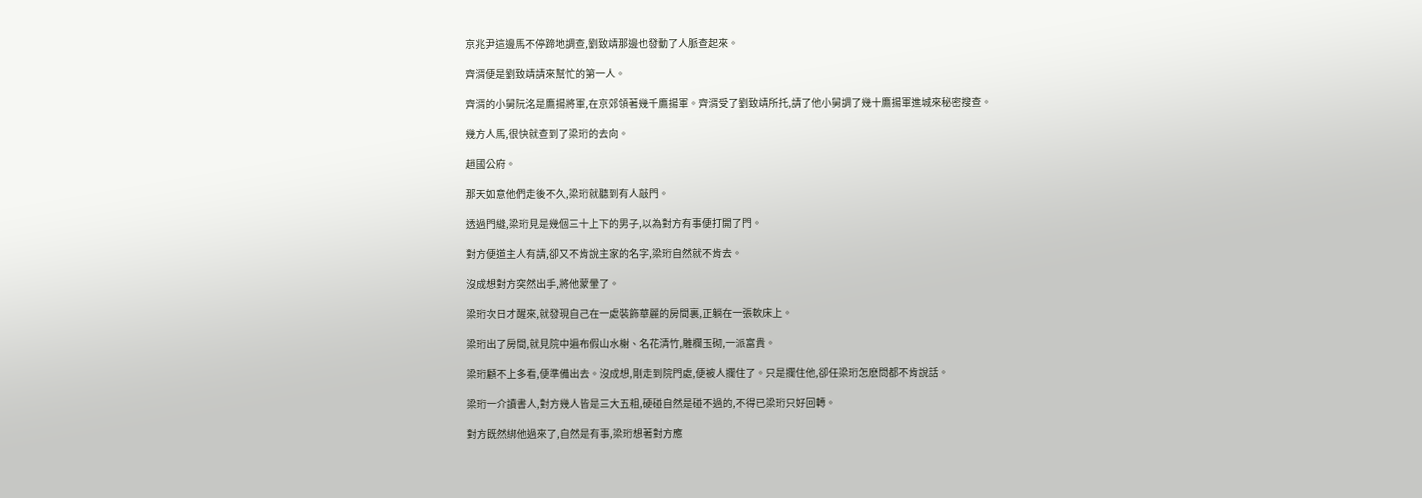京兆尹這邊馬不停蹄地調查,劉致靖那邊也發動了人脈查起來。

齊湑便是劉致靖請來幫忙的第一人。

齊湑的小舅阮洺是鷹揚將軍,在京郊領著幾千鷹揚軍。齊湑受了劉致靖所托,請了他小舅調了幾十鷹揚軍進城來秘密搜查。

幾方人馬,很快就查到了梁珩的去向。

趙國公府。

那天如意他們走後不久,梁珩就聽到有人敲門。

透過門縫,梁珩見是幾個三十上下的男子,以為對方有事便打開了門。

對方便道主人有請,卻又不肯說主家的名字,梁珩自然就不肯去。

沒成想對方突然出手,將他蒙暈了。

梁珩次日才醒來,就發現自己在一處裝飾華麗的房間裏,正躺在一張軟床上。

梁珩出了房間,就見院中遍布假山水榭、名花清竹,雕欄玉砌,一派富貴。

梁珩顧不上多看,便準備出去。沒成想,剛走到院門處,便被人攔住了。只是攔住他,卻任梁珩怎麽問都不肯說話。

梁珩一介讀書人,對方幾人皆是三大五粗,硬碰自然是碰不過的,不得已梁珩只好回轉。

對方既然綁他過來了,自然是有事,梁珩想著對方應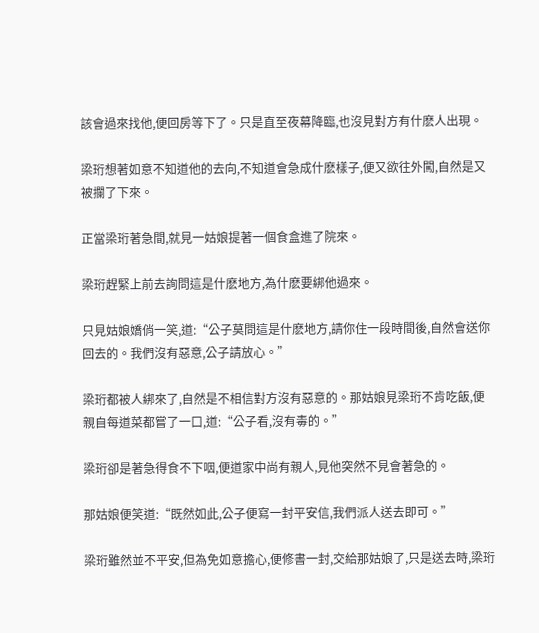該會過來找他,便回房等下了。只是直至夜幕降臨,也沒見對方有什麽人出現。

梁珩想著如意不知道他的去向,不知道會急成什麽樣子,便又欲往外闖,自然是又被攔了下來。

正當梁珩著急間,就見一姑娘提著一個食盒進了院來。

梁珩趕緊上前去詢問這是什麽地方,為什麽要綁他過來。

只見姑娘嬌俏一笑,道:“公子莫問這是什麽地方,請你住一段時間後,自然會送你回去的。我們沒有惡意,公子請放心。”

梁珩都被人綁來了,自然是不相信對方沒有惡意的。那姑娘見梁珩不肯吃飯,便親自每道菜都嘗了一口,道:“公子看,沒有毒的。”

梁珩卻是著急得食不下咽,便道家中尚有親人,見他突然不見會著急的。

那姑娘便笑道:“既然如此,公子便寫一封平安信,我們派人送去即可。”

梁珩雖然並不平安,但為免如意擔心,便修書一封,交給那姑娘了,只是送去時,梁珩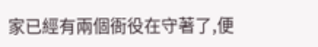家已經有兩個衙役在守著了,便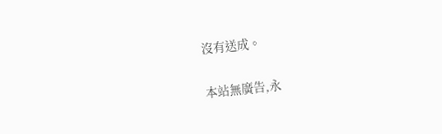沒有送成。

本站無廣告,永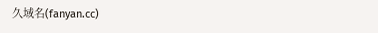久域名(fanyan.cc)